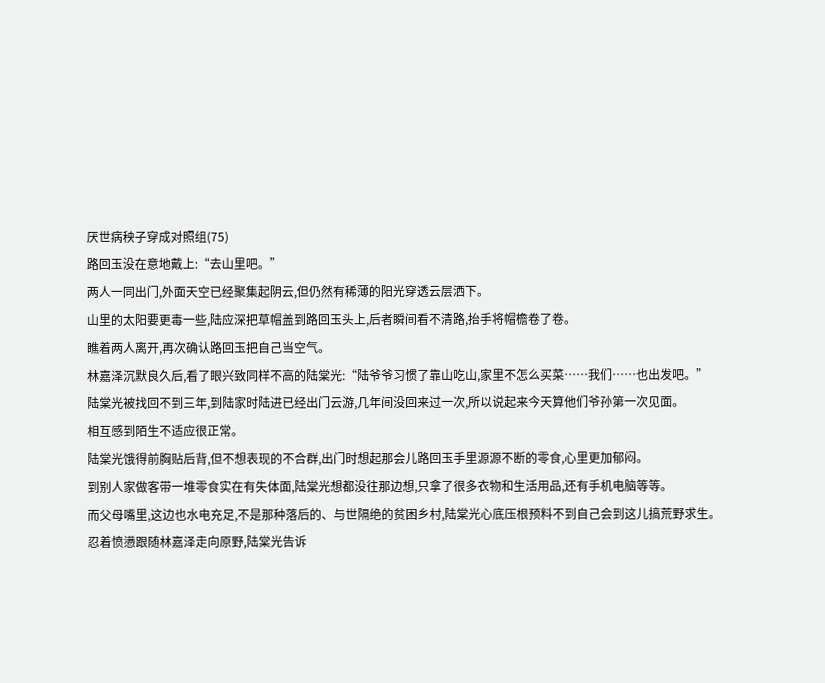厌世病秧子穿成对照组(75)
路回玉没在意地戴上:“去山里吧。”
两人一同出门,外面天空已经聚集起阴云,但仍然有稀薄的阳光穿透云层洒下。
山里的太阳要更毒一些,陆应深把草帽盖到路回玉头上,后者瞬间看不清路,抬手将帽檐卷了卷。
瞧着两人离开,再次确认路回玉把自己当空气。
林嘉泽沉默良久后,看了眼兴致同样不高的陆棠光:“陆爷爷习惯了靠山吃山,家里不怎么买菜……我们……也出发吧。”
陆棠光被找回不到三年,到陆家时陆进已经出门云游,几年间没回来过一次,所以说起来今天算他们爷孙第一次见面。
相互感到陌生不适应很正常。
陆棠光饿得前胸贴后背,但不想表现的不合群,出门时想起那会儿路回玉手里源源不断的零食,心里更加郁闷。
到别人家做客带一堆零食实在有失体面,陆棠光想都没往那边想,只拿了很多衣物和生活用品,还有手机电脑等等。
而父母嘴里,这边也水电充足,不是那种落后的、与世隔绝的贫困乡村,陆棠光心底压根预料不到自己会到这儿搞荒野求生。
忍着愤懑跟随林嘉泽走向原野,陆棠光告诉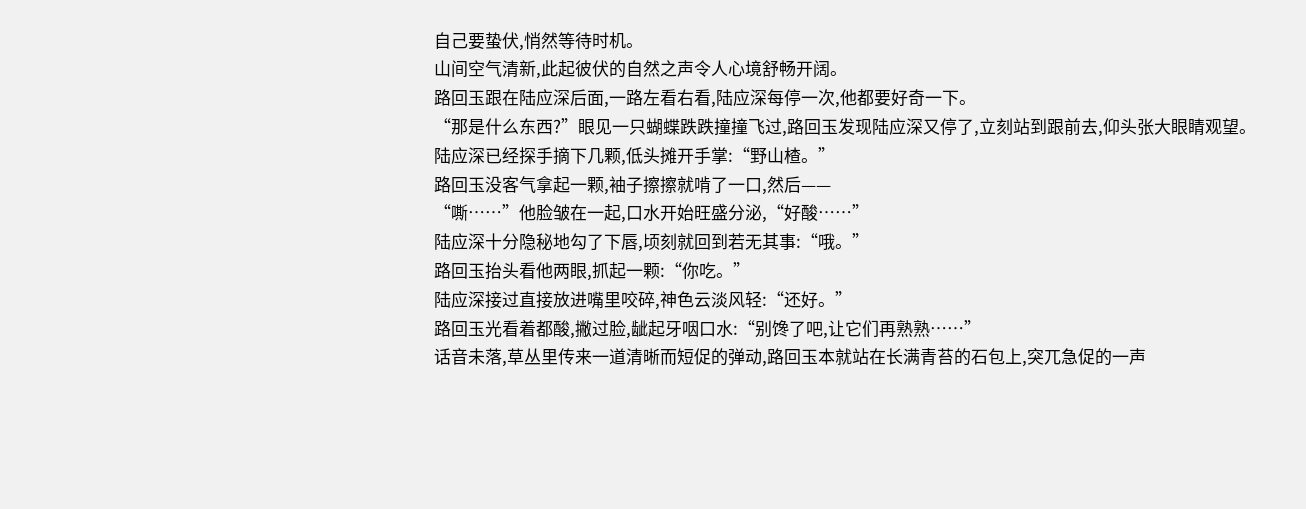自己要蛰伏,悄然等待时机。
山间空气清新,此起彼伏的自然之声令人心境舒畅开阔。
路回玉跟在陆应深后面,一路左看右看,陆应深每停一次,他都要好奇一下。
“那是什么东西?”眼见一只蝴蝶跌跌撞撞飞过,路回玉发现陆应深又停了,立刻站到跟前去,仰头张大眼睛观望。
陆应深已经探手摘下几颗,低头摊开手掌:“野山楂。”
路回玉没客气拿起一颗,袖子擦擦就啃了一口,然后——
“嘶……”他脸皱在一起,口水开始旺盛分泌,“好酸……”
陆应深十分隐秘地勾了下唇,顷刻就回到若无其事:“哦。”
路回玉抬头看他两眼,抓起一颗:“你吃。”
陆应深接过直接放进嘴里咬碎,神色云淡风轻:“还好。”
路回玉光看着都酸,撇过脸,龇起牙咽口水:“别馋了吧,让它们再熟熟……”
话音未落,草丛里传来一道清晰而短促的弹动,路回玉本就站在长满青苔的石包上,突兀急促的一声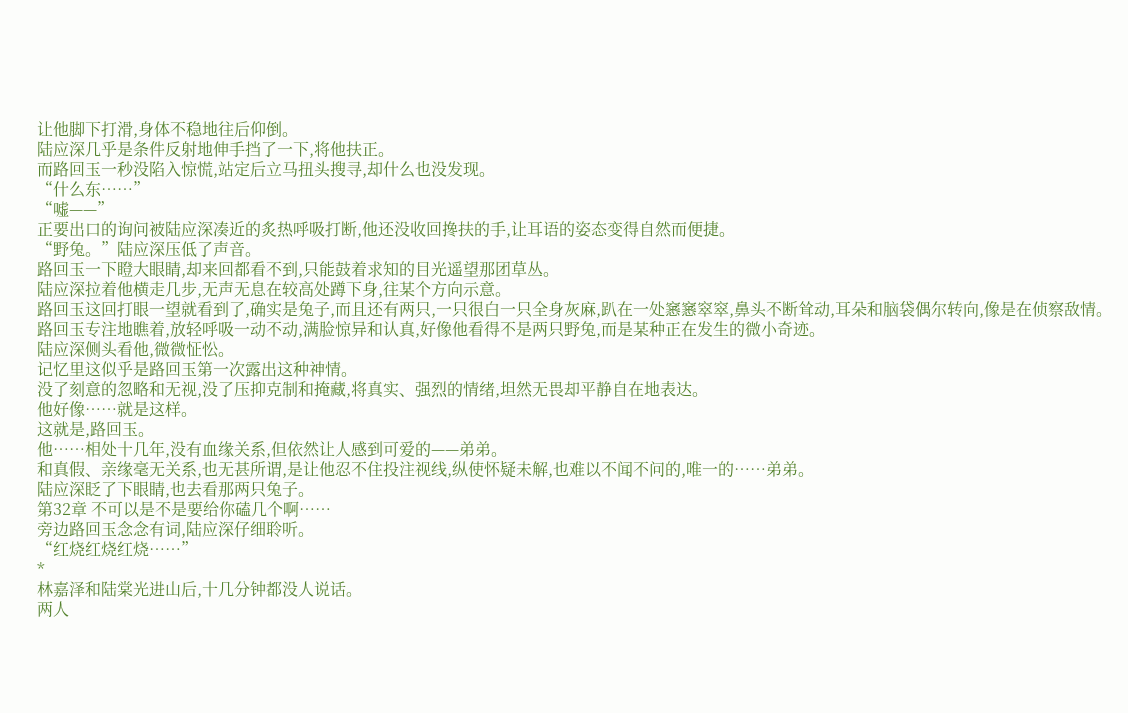让他脚下打滑,身体不稳地往后仰倒。
陆应深几乎是条件反射地伸手挡了一下,将他扶正。
而路回玉一秒没陷入惊慌,站定后立马扭头搜寻,却什么也没发现。
“什么东……”
“嘘——”
正要出口的询问被陆应深凑近的炙热呼吸打断,他还没收回搀扶的手,让耳语的姿态变得自然而便捷。
“野兔。”陆应深压低了声音。
路回玉一下瞪大眼睛,却来回都看不到,只能鼓着求知的目光遥望那团草丛。
陆应深拉着他横走几步,无声无息在较高处蹲下身,往某个方向示意。
路回玉这回打眼一望就看到了,确实是兔子,而且还有两只,一只很白一只全身灰麻,趴在一处窸窸窣窣,鼻头不断耸动,耳朵和脑袋偶尔转向,像是在侦察敌情。
路回玉专注地瞧着,放轻呼吸一动不动,满脸惊异和认真,好像他看得不是两只野兔,而是某种正在发生的微小奇迹。
陆应深侧头看他,微微怔忪。
记忆里这似乎是路回玉第一次露出这种神情。
没了刻意的忽略和无视,没了压抑克制和掩藏,将真实、强烈的情绪,坦然无畏却平静自在地表达。
他好像……就是这样。
这就是,路回玉。
他……相处十几年,没有血缘关系,但依然让人感到可爱的——弟弟。
和真假、亲缘毫无关系,也无甚所谓,是让他忍不住投注视线,纵使怀疑未解,也难以不闻不问的,唯一的……弟弟。
陆应深眨了下眼睛,也去看那两只兔子。
第32章 不可以是不是要给你磕几个啊……
旁边路回玉念念有词,陆应深仔细聆听。
“红烧红烧红烧……”
*
林嘉泽和陆棠光进山后,十几分钟都没人说话。
两人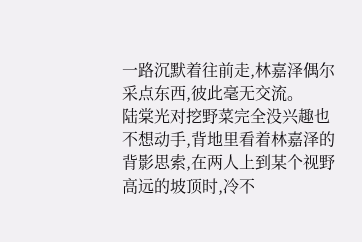一路沉默着往前走,林嘉泽偶尔采点东西,彼此毫无交流。
陆棠光对挖野菜完全没兴趣也不想动手,背地里看着林嘉泽的背影思索,在两人上到某个视野高远的坡顶时,冷不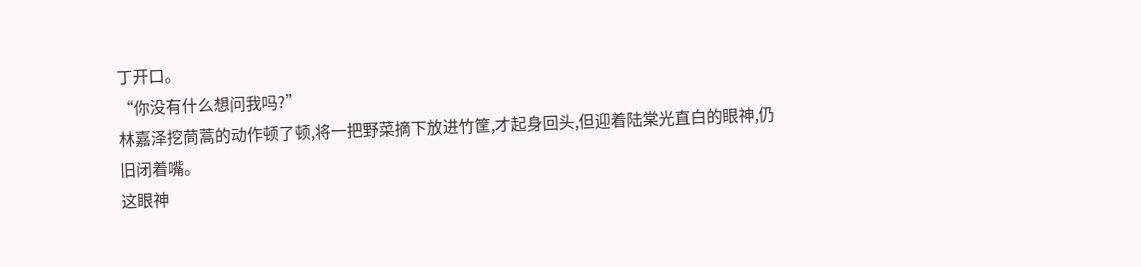丁开口。
“你没有什么想问我吗?”
林嘉泽挖茼蒿的动作顿了顿,将一把野菜摘下放进竹筐,才起身回头,但迎着陆棠光直白的眼神,仍旧闭着嘴。
这眼神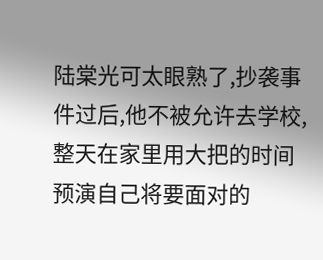陆棠光可太眼熟了,抄袭事件过后,他不被允许去学校,整天在家里用大把的时间预演自己将要面对的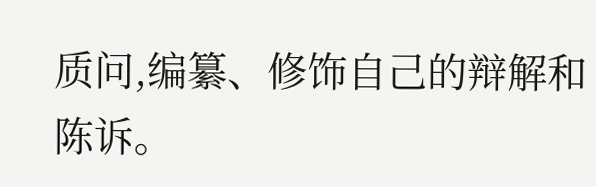质问,编纂、修饰自己的辩解和陈诉。